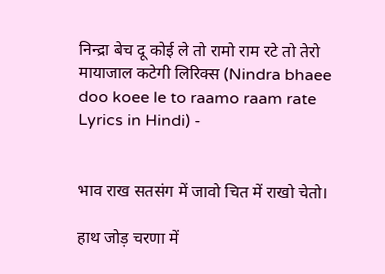निन्द्रा बेच दू कोई ले तो रामो राम रटे तो तेरो मायाजाल कटेगी लिरिक्स (Nindra bhaee doo koee le to raamo raam rate Lyrics in Hindi) -


भाव राख सतसंग में जावो चित में राखो चेतो।

हाथ जोड़ चरणा में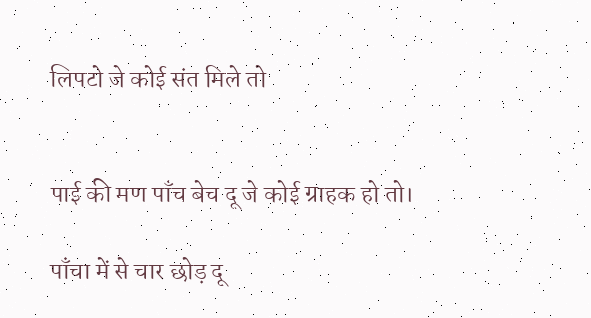लिपटो जे कोई संत मिले तो


पाई की मण पाँच बेच दू जे कोई ग्राहक हो तो।

पाँचा में से चार छोड़ दू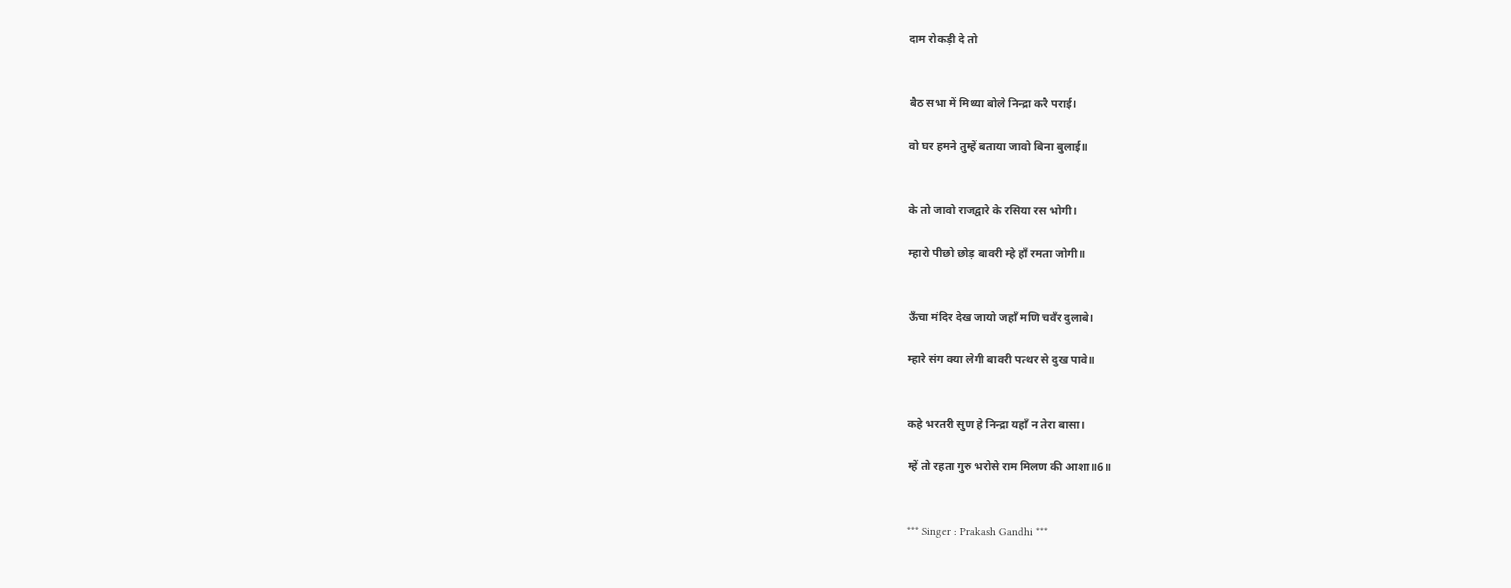दाम रोकड़ी दे तो


बैठ सभा में मिथ्या बोले निन्द्रा करै पराई।

वो घर हमने तुम्हें बताया जावो बिना बुलाई॥


के तो जावो राजद्वारे के रसिया रस भोगी।

म्हारो पीछो छोड़ बावरी म्हे हाँ रमता जोगी॥


ऊँचा मंदिर देख जायो जहाँ मणि चवँर दुलाबे।

म्हारे संग क्या लेगी बावरी पत्थर से दुख पावे॥


कहे भरतरी सुण हे निन्द्रा यहाँ न तेरा बासा।

म्हें तो रहता गुरु भरोसे राम मिलण की आशा॥6॥


*** Singer : Prakash Gandhi ***